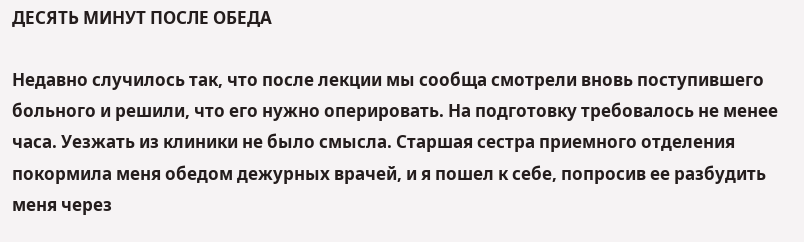ДЕСЯТЬ МИНУТ ПОСЛЕ ОБЕДА

Недавно случилось так, что после лекции мы сообща смотрели вновь поступившего больного и решили, что его нужно оперировать. На подготовку требовалось не менее часа. Уезжать из клиники не было смысла. Старшая сестра приемного отделения покормила меня обедом дежурных врачей, и я пошел к себе, попросив ее разбудить меня через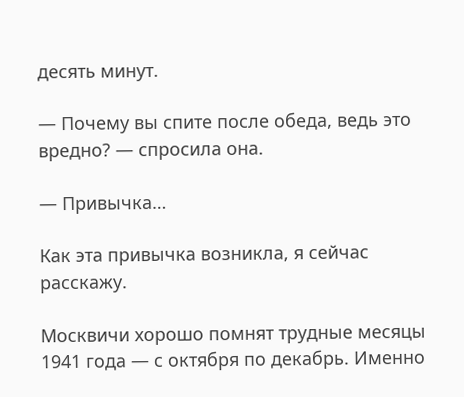десять минут.

— Почему вы спите после обеда, ведь это вредно? — спросила она.

— Привычка…

Как эта привычка возникла, я сейчас расскажу.

Москвичи хорошо помнят трудные месяцы 1941 года — с октября по декабрь. Именно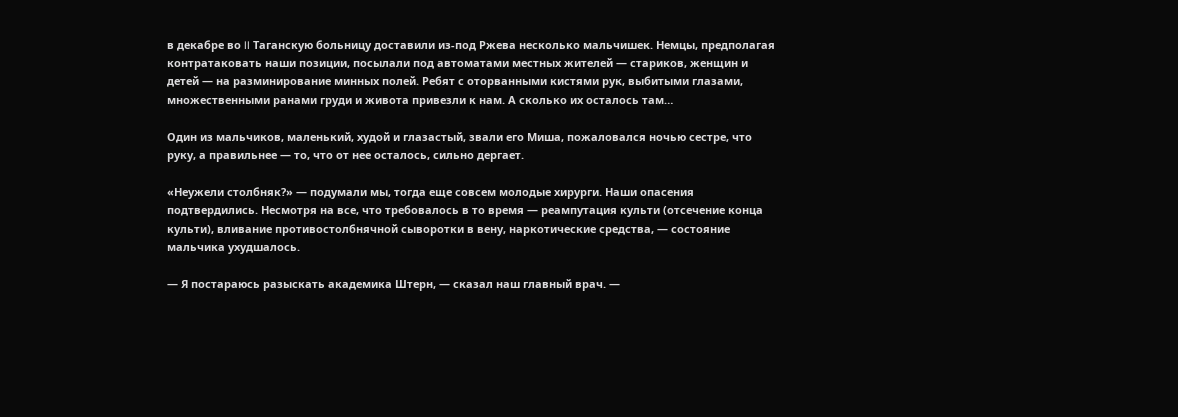в декабре во II Таганскую больницу доставили из-под Ржева несколько мальчишек. Немцы, предполагая контратаковать наши позиции, посылали под автоматами местных жителей — стариков, женщин и детей — на разминирование минных полей. Ребят с оторванными кистями рук, выбитыми глазами, множественными ранами груди и живота привезли к нам. А сколько их осталось там…

Один из мальчиков, маленький, худой и глазастый, звали его Миша, пожаловался ночью сестре, что руку, а правильнее — то, что от нее осталось, сильно дергает.

«Неужели столбняк?» — подумали мы, тогда еще совсем молодые хирурги. Наши опасения подтвердились. Несмотря на все, что требовалось в то время — реампутация культи (отсечение конца культи), вливание противостолбнячной сыворотки в вену, наркотические средства, — состояние мальчика ухудшалось.

— Я постараюсь разыскать академика Штерн, — сказал наш главный врач. —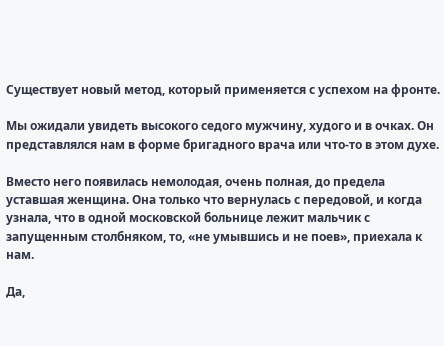Существует новый метод, который применяется с успехом на фронте.

Мы ожидали увидеть высокого седого мужчину, худого и в очках. Он представлялся нам в форме бригадного врача или что-то в этом духе.

Вместо него появилась немолодая, очень полная, до предела уставшая женщина. Она только что вернулась с передовой, и когда узнала, что в одной московской больнице лежит мальчик с запущенным столбняком, то, «не умывшись и не поев», приехала к нам.

Да,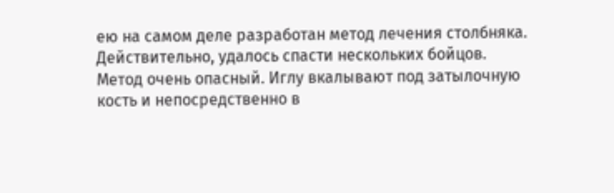ею на самом деле разработан метод лечения столбняка. Действительно, удалось спасти нескольких бойцов. Метод очень опасный. Иглу вкалывают под затылочную кость и непосредственно в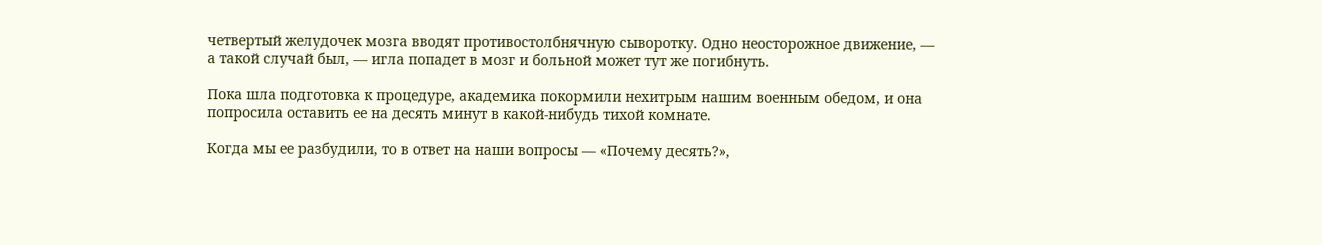четвертый желудочек мозга вводят противостолбнячную сыворотку. Одно неосторожное движение, — а такой случай был, — игла попадет в мозг и больной может тут же погибнуть.

Пока шла подготовка к процедуре, академика покормили нехитрым нашим военным обедом, и она попросила оставить ее на десять минут в какой-нибудь тихой комнате.

Когда мы ее разбудили, то в ответ на наши вопросы — «Почему десять?»,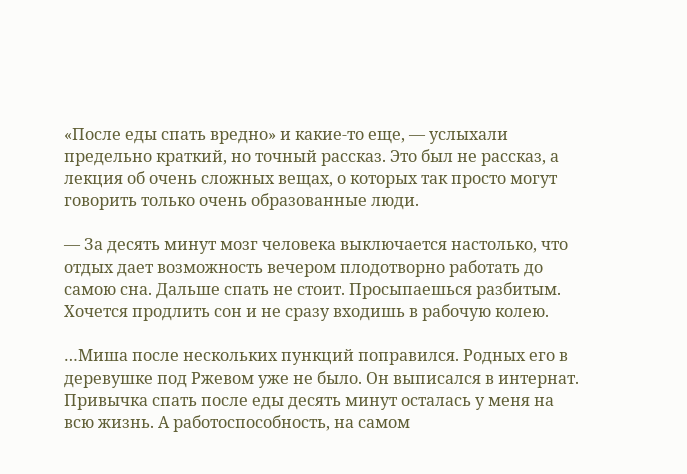«После еды спать вредно» и какие-то еще, — услыхали предельно краткий, но точный рассказ. Это был не рассказ, а лекция об очень сложных вещах, о которых так просто могут говорить только очень образованные люди.

— За десять минут мозг человека выключается настолько, что отдых дает возможность вечером плодотворно работать до самою сна. Дальше спать не стоит. Просыпаешься разбитым. Хочется продлить сон и не сразу входишь в рабочую колею.

…Миша после нескольких пункций поправился. Родных его в деревушке под Ржевом уже не было. Он выписался в интернат. Привычка спать после еды десять минут осталась у меня на всю жизнь. А работоспособность, на самом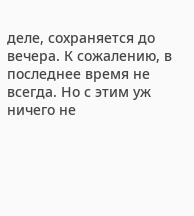деле, сохраняется до вечера. К сожалению, в последнее время не всегда. Но с этим уж ничего не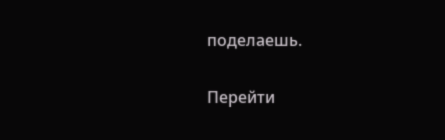поделаешь.

Перейти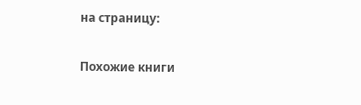на страницу:

Похожие книги